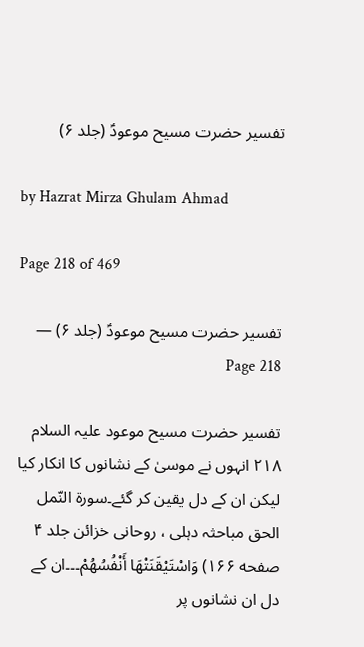تفسیر حضرت مسیح موعودؑ (جلد ۶)

by Hazrat Mirza Ghulam Ahmad

Page 218 of 469

تفسیر حضرت مسیح موعودؑ (جلد ۶) — Page 218

تفسیر حضرت مسیح موعود علیہ السلام ۲۱۸ انہوں نے موسیٰ کے نشانوں کا انکار کیا لیکن ان کے دل یقین کر گئے۔سورة النّمل الحق مباحثہ دہلی ، روحانی خزائن جلد ۴ صفحه ۱۶۶) وَاسْتَيْقَنَتْهَا أَنْفُسُهُمْ۔۔۔ان کے دل ان نشانوں پر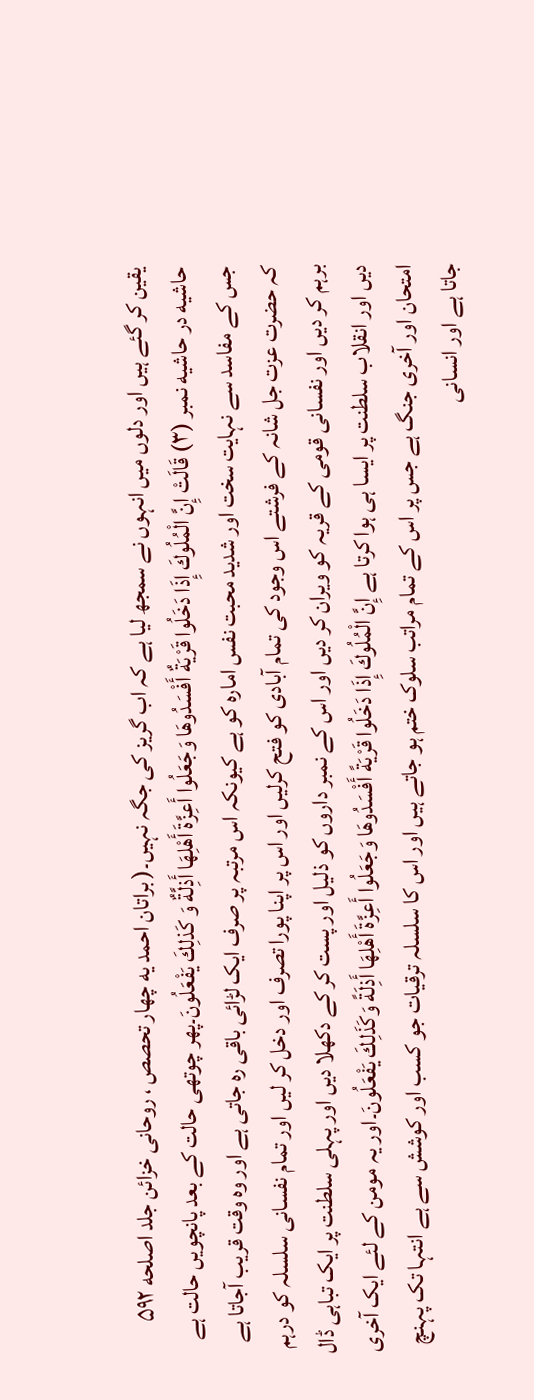یقین کر گئے ہیں اور دلوں میں انہوں نے سمجھ لیا ہے کہ اب گریز کی جگہ نہیں۔( براتان احمد یه چهار تحصص ، روحانی خزائن جلد اصلحه ۵۹۲ حاشیه در حاشیه نمبر (۳) قَالَتْ إِنَّ الْمُلُوكَ إِذَا دَخَلُوا قَرْيَةٌ أَفْسَدُوهَا وَجَعَلُوا أَعِزَّةَ أَهْلِهَا أَذِلَّةٌ وَ كَذلِكَ يَفْعَلُونَ۔پھر چوتھی حالت کے بعد پانچویں حالت ہے جس کے مفاسد سے نہایت سخت اور شدید محبت نفس امارہ کو ہے کیونکہ اس مرتبہ پر صرف ایک لڑائی باقی رہ جاتی ہے اور وہ وقت قریب آجاتا ہے کہ حضرت عزت جل شانہ کے فرشتے اس وجود کی تمام آبادی کو فتح کرلیں اور اس پر اپنا پورا تصرف اور دخل کر لیں اور تمام نفسانی سلسلہ کو درہم برہم کر دیں اور نفسانی قومی کے قریہ کو ویران کر دیں اور اس کے نمبر داروں کو ذلیل اور پست کر کے دکھلا دیں اور پہلی سلطنت پر ایک تباہی ڈال دیں اور انقلاب سلطنت پر ایسا ہی ہوا کرتا ہے إِنَّ الْمُلُوكَ إِذَا دَخَلُوا قَرْيَةً أَفْسَدُوهَا وَجَعَلُوا أَعِزَّةَ أَهْلِهَا أَذِلَةً وَكَذَلِكَ يَفْعَلُونَ۔اور یہ مومن کے لئے ایک آخری امتحان اور آخری جنگ ہے جس پر اس کے تمام مراتب سلوک ختم ہو جاتے ہیں اور اس کا سلسلہ ترقیات جو کسب اور کوشش سے ہے انتہا تک پہنچ جاتا ہے اور انسانی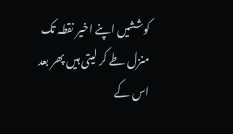کوششیں اپنے اخیر نقطہ تک منزل طے کر لیتی ہیں پھر بعد اس کے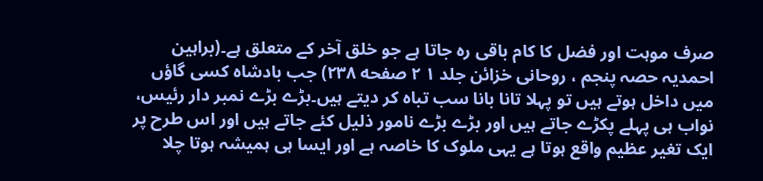صرف موہت اور فضل کا کام باقی رہ جاتا ہے جو خلق آخر کے متعلق ہے۔(براہین احمدیہ حصہ پنجم ، روحانی خزائن جلد ۱ ۲ صفحه ۲۳۸) جب بادشاہ کسی گاؤں میں داخل ہوتے ہیں تو پہلا تانا بانا سب تباہ کر دیتے ہیں۔بڑے بڑے نمبر دار رئیس، نواب ہی پہلے پکڑے جاتے ہیں اور بڑے بڑے نامور ذلیل کئے جاتے ہیں اور اس طرح پر ایک تغیر عظیم واقع ہوتا ہے یہی ملوک کا خاصہ ہے اور ایسا ہی ہمیشہ ہوتا چلا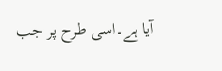آیا ہے۔اسی طرح پر جب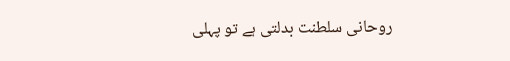روحانی سلطنت بدلتی ہے تو پہلی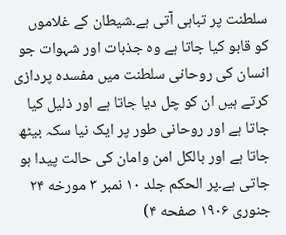سلطنت پر تباہی آتی ہے۔شیطان کے غلاموں کو قابو کیا جاتا ہے وہ جذبات اور شہوات جو انسان کی روحانی سلطنت میں مفسدہ پردازی کرتے ہیں ان کو چل دیا جاتا ہے اور ذلیل کیا جاتا ہے اور روحانی طور پر ایک نیا سکہ بیٹھ جاتا ہے اور بالکل امن وامان کی حالت پیدا ہو جاتی ہے۔پر الحکم جلد ۱۰ نمبر ۳ مورخه ۲۴ جنوری ۱۹۰۶ صفحه ۴)